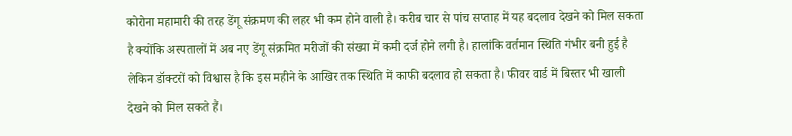कोरोना महामारी की तरह डेंगू संक्रमण की लहर भी कम होने वाली है। करीब चार से पांच सप्ताह में यह बदलाव देखने को मिल सकता है क्योंकि अस्पतालों में अब नए डेंगू संक्रमित मरीजों की संख्या में कमी दर्ज होने लगी है। हालांकि वर्तमान स्थिति गंभीर बनी हुई है लेकिन डॉक्टरों को विश्वास है कि इस महीने के आखिर तक स्थिति में काफी बदलाव हो सकता है। फीवर वार्ड में बिस्तर भी खाली देखने को मिल सकते हैं।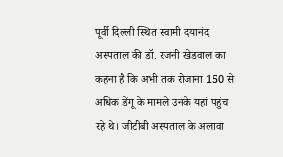पूर्वी दिल्ली स्थित स्वामी दयानंद अस्पताल की डॉ. रजनी खेडवाल का कहना है कि अभी तक रोजाना 150 से अधिक डेंगू के मामले उनके यहां पहुंच रहे थे। जीटीबी अस्पताल के अलावा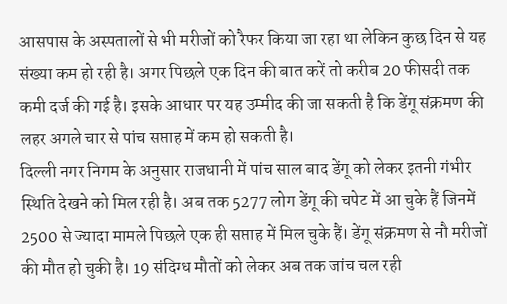आसपास के अस्पतालों से भी मरीजों को रैफर किया जा रहा था लेकिन कुछ दिन से यह संख्या कम हो रही है। अगर पिछले एक दिन की बात करें तो करीब 20 फीसदी तक कमी दर्ज की गई है। इसके आधार पर यह उम्मीद की जा सकती है कि डेंगू संक्रमण की लहर अगले चार से पांच सप्ताह में कम हो सकती है।
दिल्ली नगर निगम के अनुसार राजधानी में पांच साल बाद डेंगू को लेकर इतनी गंभीर स्थिति देखने को मिल रही है। अब तक 5277 लोग डेंगू की चपेट में आ चुके हैं जिनमें 2500 से ज्यादा मामले पिछले एक ही सप्ताह में मिल चुके हैं। डेंगू संक्रमण से नौ मरीजों की मौत हो चुकी है। 19 संदिग्ध मौतों को लेकर अब तक जांच चल रही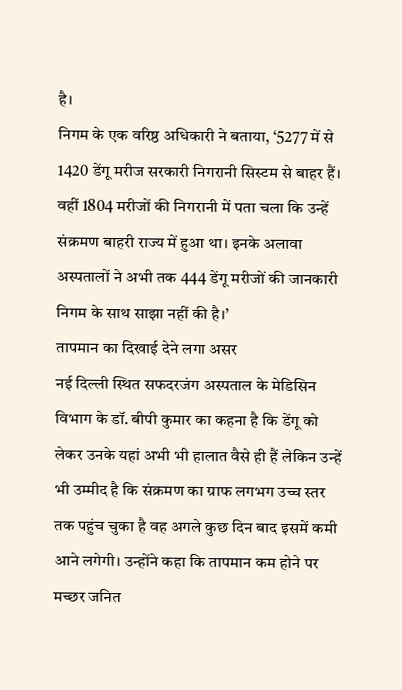है।
निगम के एक वरिष्ठ अधिकारी ने बताया, ‘5277 में से 1420 डेंगू मरीज सरकारी निगरानी सिस्टम से बाहर हैं। वहीं 1804 मरीजों की निगरानी में पता चला कि उन्हें संक्रमण बाहरी राज्य में हुआ था। इनके अलावा अस्पतालों ने अभी तक 444 डेंगू मरीजों की जानकारी निगम के साथ साझा नहीं की है।’
तापमान का दिखाई देने लगा असर
नई दिल्ली स्थित सफदरजंग अस्पताल के मेडिसिन विभाग के डॉ. बीपी कुमार का कहना है कि डेंगू को लेकर उनके यहां अभी भी हालात वैसे ही हैं लेकिन उन्हें भी उम्मीद है कि संक्रमण का ग्राफ लगभग उच्च स्तर तक पहुंच चुका है वह अगले कुछ दिन बाद इसमें कमी आने लगेगी। उन्होंने कहा कि तापमान कम होने पर मच्छर जनित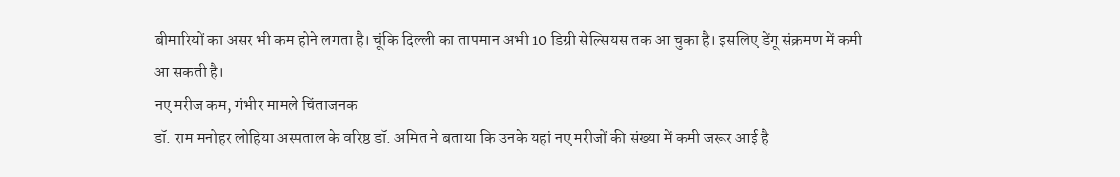बीमारियों का असर भी कम होने लगता है। चूंकि दिल्ली का तापमान अभी 10 डिग्री सेल्सियस तक आ चुका है। इसलिए डेंगू संक्रमण में कमी आ सकती है।
नए मरीज कम, गंभीर मामले चिंताजनक
डॉ. राम मनोहर लोहिया अस्पताल के वरिष्ठ डॉ. अमित ने बताया कि उनके यहां नए मरीजों की संख्या में कमी जरूर आई है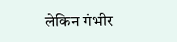लेकिन गंभीर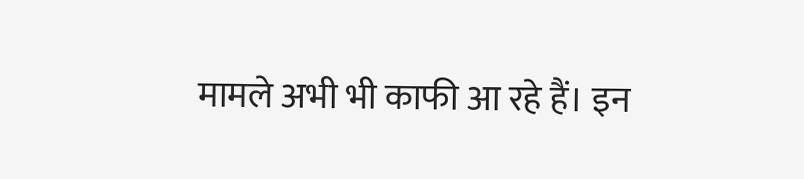मामले अभी भी काफी आ रहे हैं। इन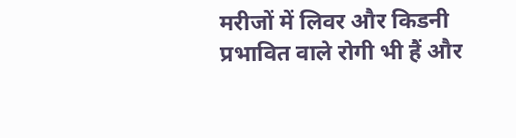मरीजों में लिवर और किडनी प्रभावित वाले रोगी भी हैं और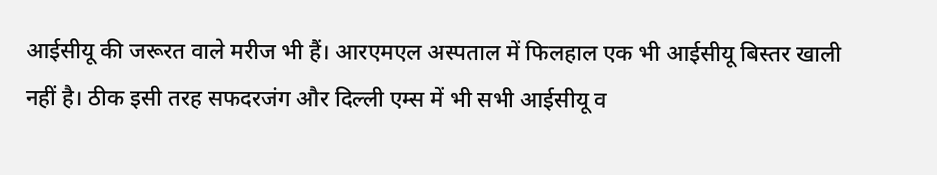आईसीयू की जरूरत वाले मरीज भी हैं। आरएमएल अस्पताल में फिलहाल एक भी आईसीयू बिस्तर खाली नहीं है। ठीक इसी तरह सफदरजंग और दिल्ली एम्स में भी सभी आईसीयू व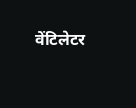वेंटिलेटर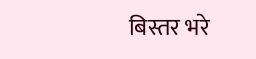बिस्तर भरे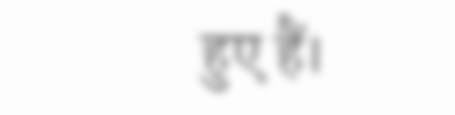हुए हैं।